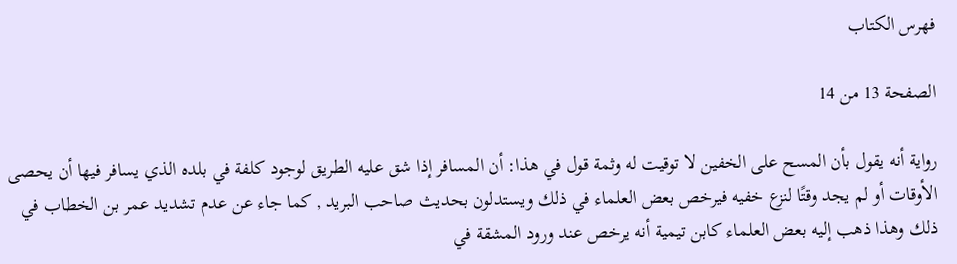فهرس الكتاب

الصفحة 13 من 14

رواية أنه يقول بأن المسح على الخفين لا توقيت له وثمة قول في هذا: أن المسافر إذا شق عليه الطريق لوجود كلفة في بلده الذي يسافر فيها أن يحصى الأوقات أو لم يجد وقتًا لنزع خفيه فيرخص بعض العلماء في ذلك ويستدلون بحديث صاحب البريد , كما جاء عن عدم تشديد عمر بن الخطاب في ذلك وهذا ذهب إليه بعض العلماء كابن تيمية أنه يرخص عند ورود المشقة في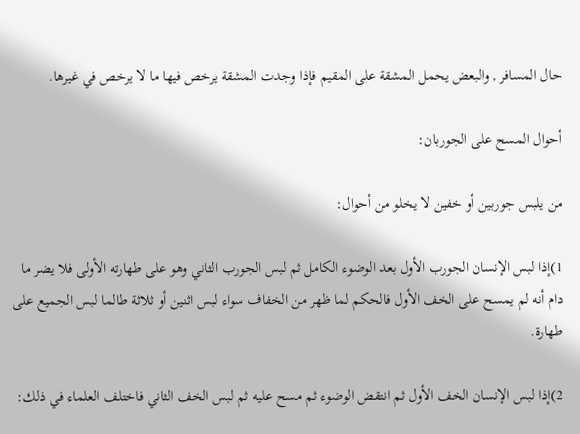حال المسافر , والبعض يحمل المشقة على المقيم فإذا وجدت المشقة يرخص فيها ما لا يرخص في غيرها.

أحوال المسح على الجوربان:

من يلبس جوربين أو خفين لا يخلو من أحوال:

1)إذا لبس الإنسان الجورب الأول بعد الوضوء الكامل ثم لبس الجورب الثاني وهو على طهارته الأولى فلا يضر ما دام أنه لم يمسح على الخف الأول فالحكم لما ظهر من الخفاف سواء لبس اثنين أو ثلاثة طالما لبس الجميع على طهارة.

2)إذا لبس الإنسان الخف الأول ثم انتقض الوضوء ثم مسح عليه ثم لبس الخف الثاني فاختلف العلماء في ذلك: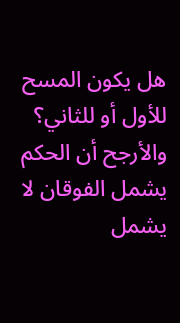هل يكون المسح للأول أو للثاني؟ والأرجح أن الحكم يشمل الفوقان لا يشمل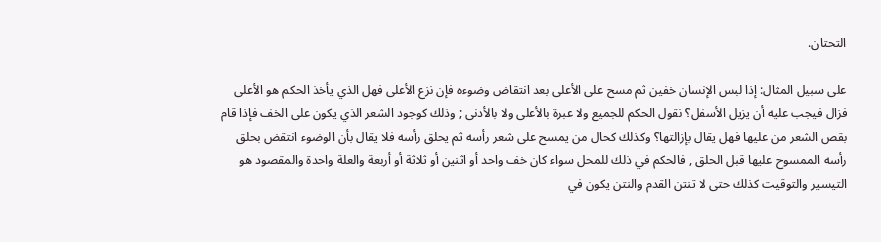التحتان.

على سبيل المثال: إذا لبس الإنسان خفين ثم مسح على الأعلى بعد انتقاض وضوءه فإن نزع الأعلى فهل الذي يأخذ الحكم هو الأعلى فزال فيجب عليه أن يزيل الأسفل؟ نقول الحكم للجميع ولا عبرة بالأعلى ولا بالأدنى ; وذلك كوجود الشعر الذي يكون على الخف فإذا قام بقص الشعر من عليها فهل يقال بإزالتها؟ وكذلك كحال من يمسح على شعر رأسه ثم يحلق رأسه فلا يقال بأن الوضوء انتقض بحلق رأسه الممسوح عليها قبل الحلق , فالحكم في ذلك للمحل سواء كان خف واحد أو اثنين أو ثلاثة أو أربعة والعلة واحدة والمقصود هو التيسير والتوقيت كذلك حتى لا تنتن القدم والنتن يكون في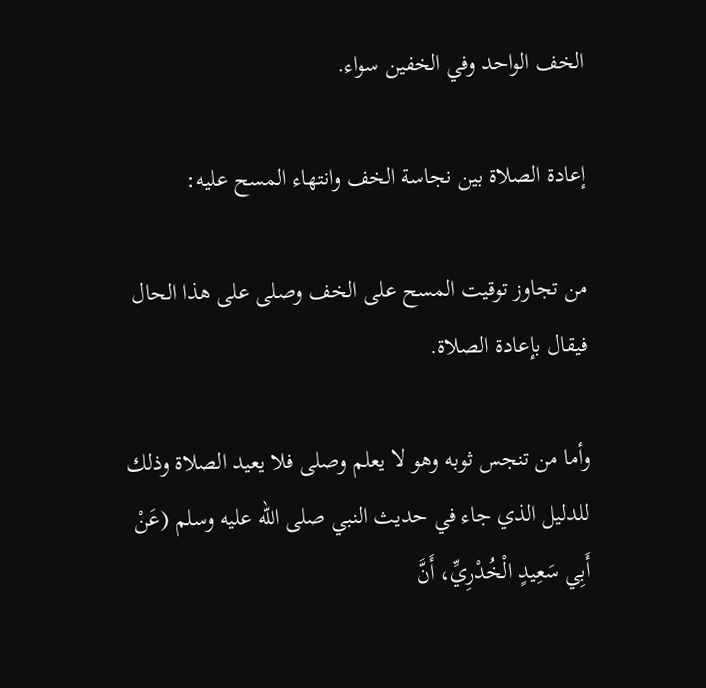الخف الواحد وفي الخفين سواء.

إعادة الصلاة بين نجاسة الخف وانتهاء المسح عليه:

من تجاوز توقيت المسح على الخف وصلى على هذا الحال فيقال بإعادة الصلاة.

وأما من تنجس ثوبه وهو لا يعلم وصلى فلا يعيد الصلاة وذلك للدليل الذي جاء في حديث النبي صلى الله عليه وسلم (عَنْ أَبِي سَعِيدٍ الْخُدْرِيِّ، أَنَّ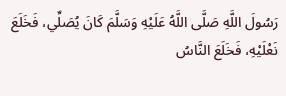رَسُولَ اللَّهِ صَلَّى اللَّهُ عَلَيْهِ وَسَلَّمَ كَانَ يُصَلِّي، فَخَلَعَ نَعْلَيْهِ، فَخَلَعَ النَّاسُ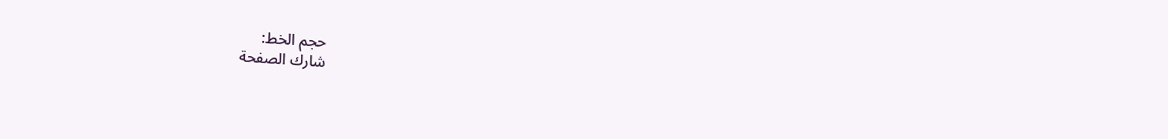حجم الخط:
شارك الصفحة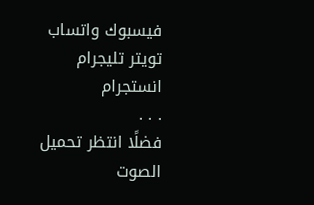فيسبوك واتساب تويتر تليجرام انستجرام
. . .
فضلًا انتظر تحميل الصوت